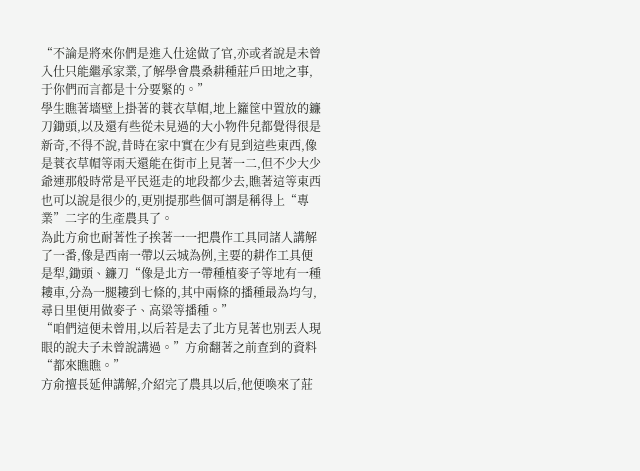“不論是將來你們是進入仕途做了官,亦或者說是未曾入仕只能繼承家業,了解學會農桑耕種莊戶田地之事,于你們而言都是十分要緊的。”
學生瞧著墻壁上掛著的蓑衣草帽,地上籮筐中置放的鐮刀鋤頭,以及還有些從未見過的大小物件兒都覺得很是新奇,不得不說,昔時在家中實在少有見到這些東西,像是蓑衣草帽等雨天還能在街市上見著一二,但不少大少爺連那般時常是平民逛走的地段都少去,瞧著這等東西也可以說是很少的,更別提那些個可謂是稱得上“專業”二字的生產農具了。
為此方俞也耐著性子挨著一一把農作工具同諸人講解了一番,像是西南一帶以云城為例,主要的耕作工具便是犁,鋤頭、鐮刀“像是北方一帶種植麥子等地有一種耬車,分為一腿耬到七條的,其中兩條的播種最為均勻,尋日里便用做麥子、高粱等播種。”
“咱們這便未曾用,以后若是去了北方見著也別丟人現眼的說夫子未曾說講過。”方俞翻著之前查到的資料“都來瞧瞧。”
方俞擅長延伸講解,介紹完了農具以后,他便喚來了莊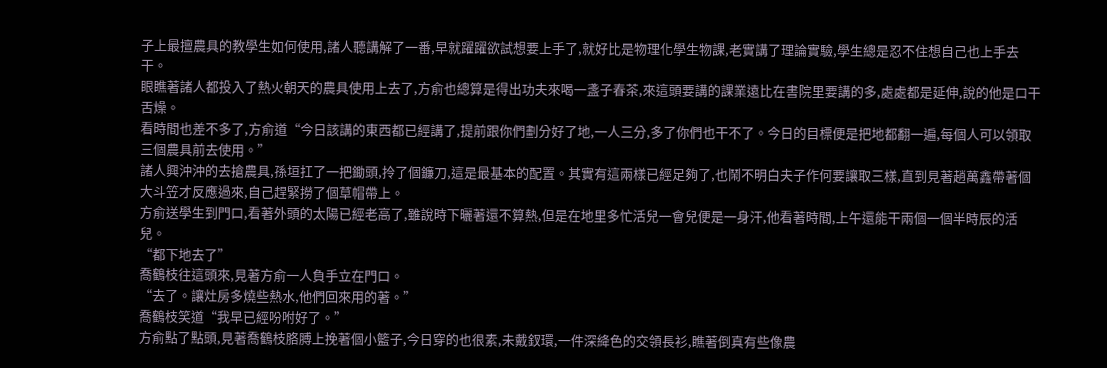子上最擅農具的教學生如何使用,諸人聽講解了一番,早就躍躍欲試想要上手了,就好比是物理化學生物課,老實講了理論實驗,學生總是忍不住想自己也上手去干。
眼瞧著諸人都投入了熱火朝天的農具使用上去了,方俞也總算是得出功夫來喝一盞子春茶,來這頭要講的課業遠比在書院里要講的多,處處都是延伸,說的他是口干舌燥。
看時間也差不多了,方俞道“今日該講的東西都已經講了,提前跟你們劃分好了地,一人三分,多了你們也干不了。今日的目標便是把地都翻一遍,每個人可以領取三個農具前去使用。”
諸人興沖沖的去搶農具,孫垣扛了一把鋤頭,拎了個鐮刀,這是最基本的配置。其實有這兩樣已經足夠了,也鬧不明白夫子作何要讓取三樣,直到見著趙萬鑫帶著個大斗笠才反應過來,自己趕緊撈了個草帽帶上。
方俞送學生到門口,看著外頭的太陽已經老高了,雖說時下曬著還不算熱,但是在地里多忙活兒一會兒便是一身汗,他看著時間,上午還能干兩個一個半時辰的活兒。
“都下地去了”
喬鶴枝往這頭來,見著方俞一人負手立在門口。
“去了。讓灶房多燒些熱水,他們回來用的著。”
喬鶴枝笑道“我早已經吩咐好了。”
方俞點了點頭,見著喬鶴枝胳膊上挽著個小籃子,今日穿的也很素,未戴釵環,一件深絳色的交領長衫,瞧著倒真有些像農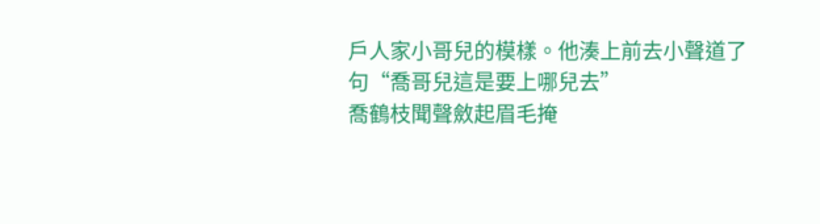戶人家小哥兒的模樣。他湊上前去小聲道了句“喬哥兒這是要上哪兒去”
喬鶴枝聞聲斂起眉毛掩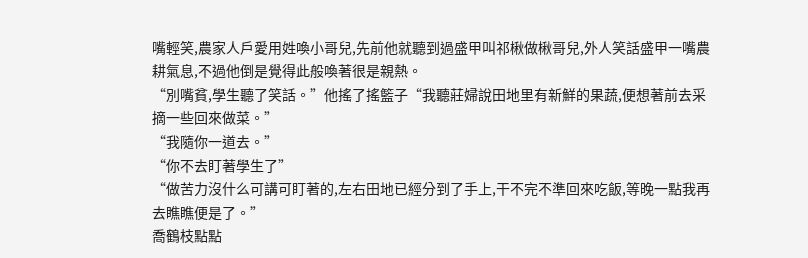嘴輕笑,農家人戶愛用姓喚小哥兒,先前他就聽到過盛甲叫祁楸做楸哥兒,外人笑話盛甲一嘴農耕氣息,不過他倒是覺得此般喚著很是親熱。
“別嘴貧,學生聽了笑話。”他搖了搖籃子“我聽莊婦說田地里有新鮮的果蔬,便想著前去采摘一些回來做菜。”
“我隨你一道去。”
“你不去盯著學生了”
“做苦力沒什么可講可盯著的,左右田地已經分到了手上,干不完不準回來吃飯,等晚一點我再去瞧瞧便是了。”
喬鶴枝點點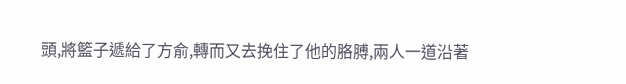頭,將籃子遞給了方俞,轉而又去挽住了他的胳膊,兩人一道沿著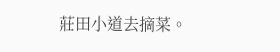莊田小道去摘菜。